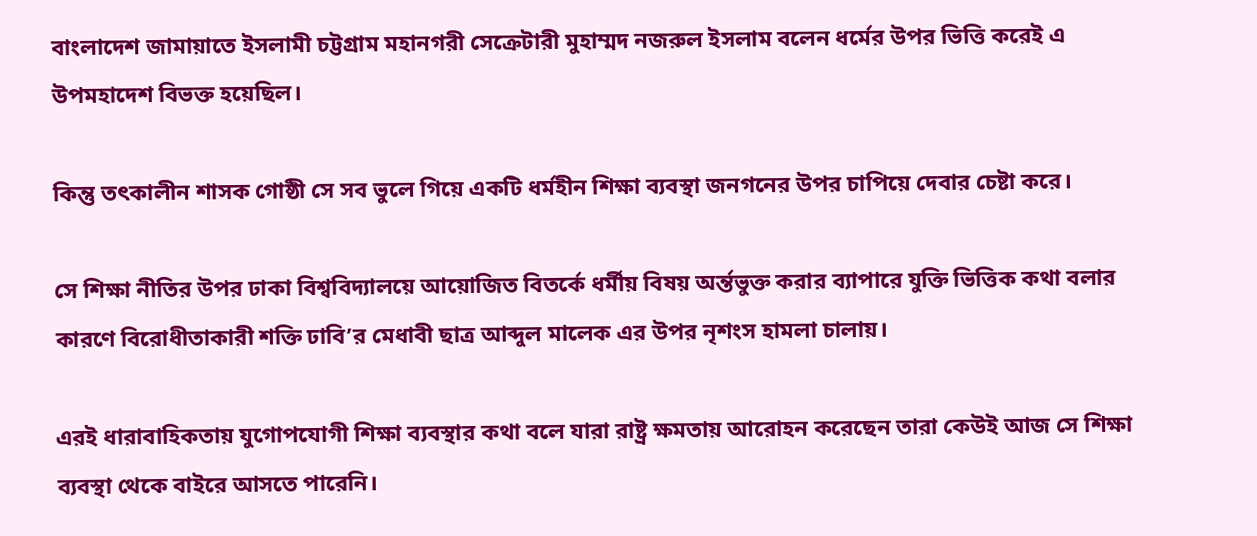বাংলাদেশ জামায়াতে ইসলামী চট্টগ্রাম মহানগরী সেক্রেটারী মুহাম্মদ নজরুল ইসলাম বলেন ধর্মের উপর ভিত্তি করেই এ উপমহাদেশ বিভক্ত হয়েছিল।

কিন্তু তৎকালীন শাসক গোষ্ঠী সে সব ভুলে গিয়ে একটি ধর্মহীন শিক্ষা ব্যবস্থা জনগনের উপর চাপিয়ে দেবার চেষ্টা করে।

সে শিক্ষা নীতির উপর ঢাকা বিশ্ববিদ্যালয়ে আয়োজিত বিতর্কে ধর্মীয় বিষয় অর্ন্তভুক্ত করার ব্যাপারে যুক্তি ভিত্তিক কথা বলার কারণে বিরোধীতাকারী শক্তি ঢাবি’র মেধাবী ছাত্র আব্দুল মালেক এর উপর নৃশংস হামলা চালায়।

এরই ধারাবাহিকতায় যুগোপযোগী শিক্ষা ব্যবস্থার কথা বলে যারা রাষ্ট্র ক্ষমতায় আরোহন করেছেন তারা কেউই আজ সে শিক্ষা ব্যবস্থা থেকে বাইরে আসতে পারেনি।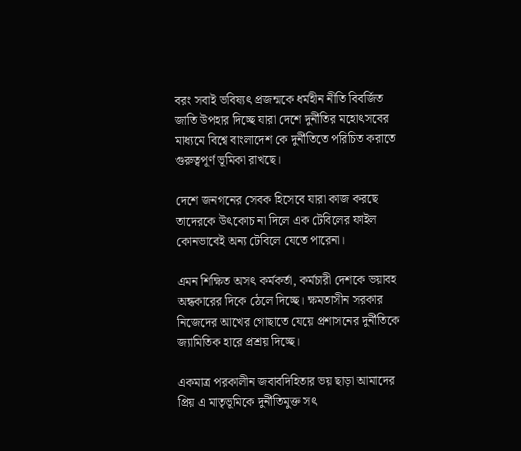বরং সবাই ভবিষ্যৎ প্রজন্মকে ধর্মহীন নীতি বিবর্জিত জাতি উপহার দিচ্ছে যারা দেশে দুর্নীতির মহোৎসবের মাধ্যমে বিশ্বে বাংলাদেশ কে দুর্নীতিতে পরিচিত করাতে গুরুত্বপূর্ণ ভূমিকা রাখছে।

দেশে জনগনের সেবক হিসেবে যারা কাজ করছে তাদেরকে উৎকোচ না দিলে এক টেবিলের ফাইল কোনভাবেই অন্য টেবিলে যেতে পারেনা।

এমন শিক্ষিত অসৎ কর্মকর্তা, কর্মচারী দেশকে ভয়াবহ অন্ধকারের দিকে ঠেলে দিচ্ছে। ক্ষমতাসীন সরকার নিজেদের আখের গোছাতে যেয়ে প্রশাসনের দুর্নীতিকে জ্যামিতিক হারে প্রশ্রয় দিচ্ছে।

একমাত্র পরকালীন জবাবদিহিতার ভয় ছাড়া আমাদের প্রিয় এ মাতৃভূমিকে দুর্নীতিমুক্ত সৎ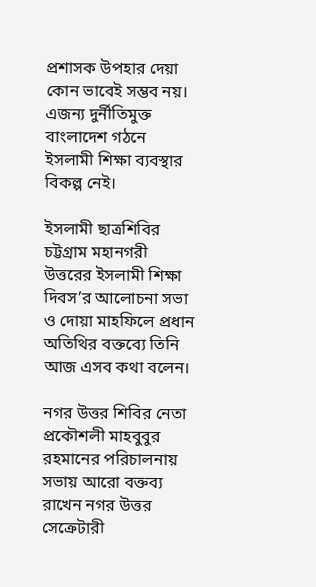প্রশাসক উপহার দেয়া কোন ভাবেই সম্ভব নয়। এজন্য দুর্নীতিমুক্ত বাংলাদেশ গঠনে ইসলামী শিক্ষা ব্যবস্থার বিকল্প নেই।

ইসলামী ছাত্রশিবির চট্টগ্রাম মহানগরী উত্তরের ইসলামী শিক্ষা দিবস’র আলোচনা সভা ও দোয়া মাহফিলে প্রধান অতিথির বক্তব্যে তিনি আজ এসব কথা বলেন।

নগর উত্তর শিবির নেতা প্রকৌশলী মাহবুবুর রহমানের পরিচালনায় সভায় আরো বক্তব্য রাখেন নগর উত্তর সেক্রেটারী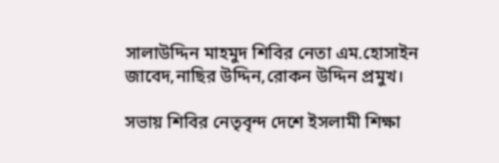সালাউদ্দিন মাহমুদ শিবির নেতা এম.হোসাইন জাবেদ,নাছির উদ্দিন,রোকন উদ্দিন প্রমুখ।

সভায় শিবির নেতৃবৃন্দ দেশে ইসলামী শিক্ষা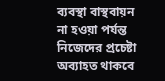ব্যবস্থা বাস্থবায়ন না হওয়া পর্যন্ত নিজেদের প্রচেষ্টা অব্যাহত থাকবে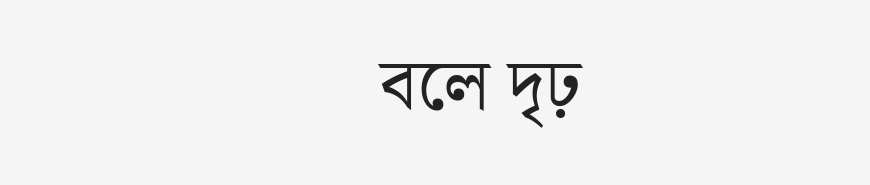বলে দৃঢ়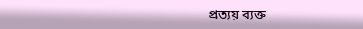প্রত্যয় ব্যক্ত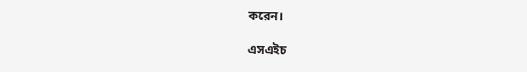করেন।

এসএইচ